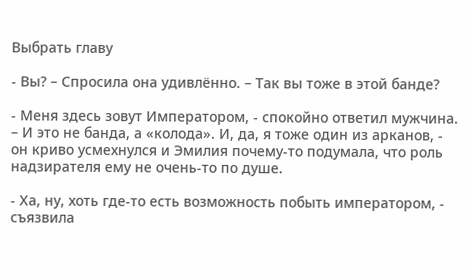Выбрать главу

- Вы? – Спросила она удивлённо. – Так вы тоже в этой банде?

- Меня здесь зовут Императором, - спокойно ответил мужчина. – И это не банда, а «колода». И, да, я тоже один из арканов, - он криво усмехнулся и Эмилия почему-то подумала, что роль надзирателя ему не очень-то по душе.

- Ха, ну, хоть где-то есть возможность побыть императором, - съязвила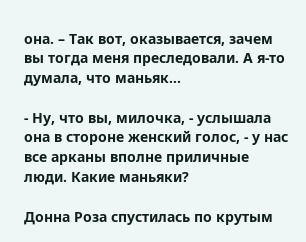она. – Так вот, оказывается, зачем вы тогда меня преследовали. А я-то думала, что маньяк…

- Ну, что вы, милочка, - услышала она в стороне женский голос, - у нас все арканы вполне приличные люди. Какие маньяки?

Донна Роза спустилась по крутым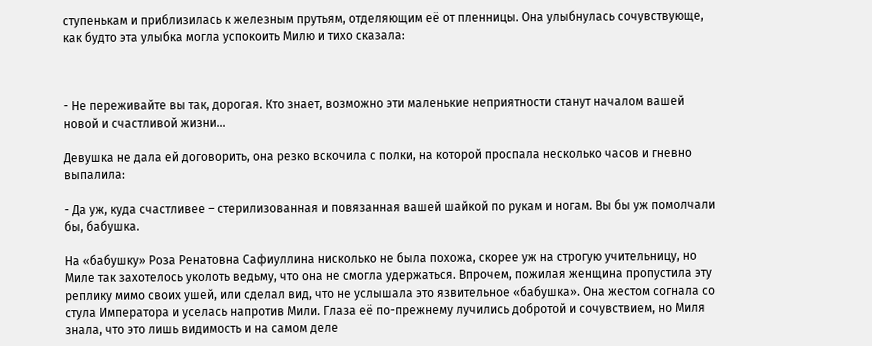ступенькам и приблизилась к железным прутьям, отделяющим её от пленницы. Она улыбнулась сочувствующе, как будто эта улыбка могла успокоить Милю и тихо сказала:



- Не переживайте вы так, дорогая. Кто знает, возможно эти маленькие неприятности станут началом вашей новой и счастливой жизни…

Девушка не дала ей договорить, она резко вскочила с полки, на которой проспала несколько часов и гневно выпалила:

- Да уж, куда счастливее – стерилизованная и повязанная вашей шайкой по рукам и ногам. Вы бы уж помолчали бы, бабушка.

На «бабушку» Роза Ренатовна Сафиуллина нисколько не была похожа, скорее уж на строгую учительницу, но Миле так захотелось уколоть ведьму, что она не смогла удержаться. Впрочем, пожилая женщина пропустила эту реплику мимо своих ушей, или сделал вид, что не услышала это язвительное «бабушка». Она жестом согнала со стула Императора и уселась напротив Мили. Глаза её по-прежнему лучились добротой и сочувствием, но Миля знала, что это лишь видимость и на самом деле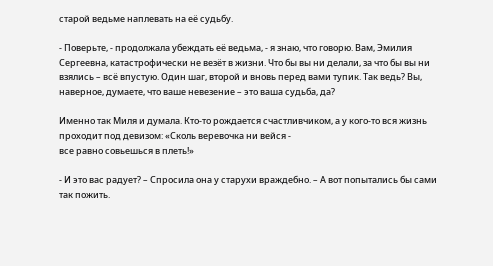старой ведьме наплевать на её судьбу.

- Поверьте, - продолжала убеждать её ведьма, - я знаю, что говорю. Вам, Эмилия Сергеевна, катастрофически не везёт в жизни. Что бы вы ни делали, за что бы вы ни взялись – всё впустую. Один шаг, второй и вновь перед вами тупик. Так ведь? Вы, наверное, думаете, что ваше невезение – это ваша судьба, да?

Именно так Миля и думала. Кто-то рождается счастливчиком, а у кого-то вся жизнь проходит под девизом: «Сколь веревочка ни вейся -
все равно совьешься в плеть!»

- И это вас радует? – Спросила она у старухи враждебно. – А вот попытались бы сами так пожить.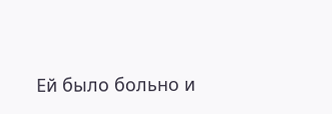Ей было больно и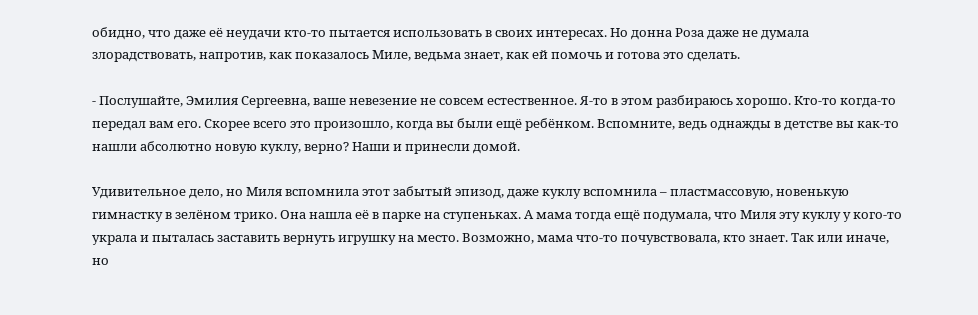обидно, что даже её неудачи кто-то пытается использовать в своих интересах. Но донна Роза даже не думала злорадствовать, напротив, как показалось Миле, ведьма знает, как ей помочь и готова это сделать.

- Послушайте, Эмилия Сергеевна, ваше невезение не совсем естественное. Я-то в этом разбираюсь хорошо. Кто-то когда-то передал вам его. Скорее всего это произошло, когда вы были ещё ребёнком. Вспомните, ведь однажды в детстве вы как-то нашли абсолютно новую куклу, верно? Наши и принесли домой.

Удивительное дело, но Миля вспомнила этот забытый эпизод, даже куклу вспомнила – пластмассовую, новенькую гимнастку в зелёном трико. Она нашла её в парке на ступеньках. А мама тогда ещё подумала, что Миля эту куклу у кого-то украла и пыталась заставить вернуть игрушку на место. Возможно, мама что-то почувствовала, кто знает. Так или иначе, но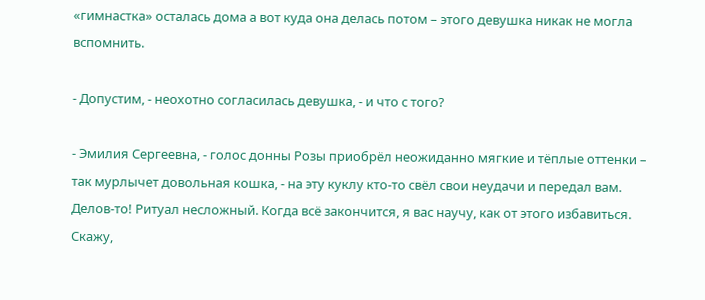«гимнастка» осталась дома а вот куда она делась потом – этого девушка никак не могла вспомнить.

- Допустим, - неохотно согласилась девушка, - и что с того?

- Эмилия Сергеевна, - голос донны Розы приобрёл неожиданно мягкие и тёплые оттенки – так мурлычет довольная кошка, - на эту куклу кто-то свёл свои неудачи и передал вам. Делов-то! Ритуал несложный. Когда всё закончится, я вас научу, как от этого избавиться. Скажу,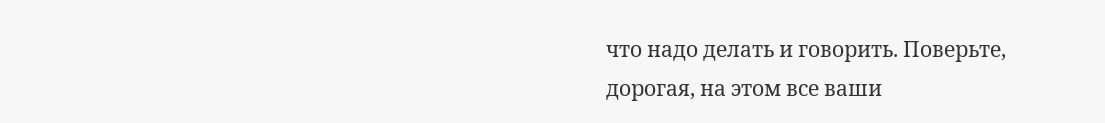что надо делать и говорить. Поверьте, дорогая, на этом все ваши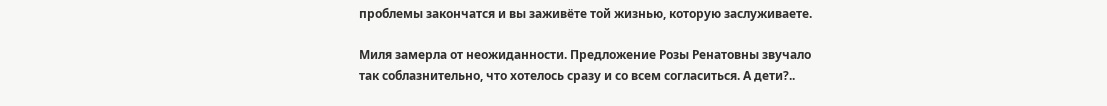проблемы закончатся и вы заживёте той жизнью, которую заслуживаете.

Миля замерла от неожиданности. Предложение Розы Ренатовны звучало так соблазнительно, что хотелось сразу и со всем согласиться. А дети?..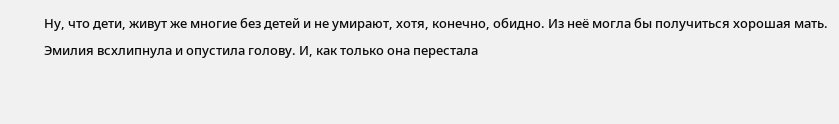Ну, что дети, живут же многие без детей и не умирают, хотя, конечно, обидно. Из неё могла бы получиться хорошая мать. Эмилия всхлипнула и опустила голову. И, как только она перестала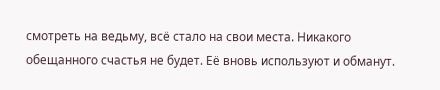смотреть на ведьму, всё стало на свои места. Никакого обещанного счастья не будет. Её вновь используют и обманут.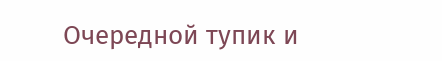Очередной тупик и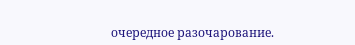очередное разочарование.